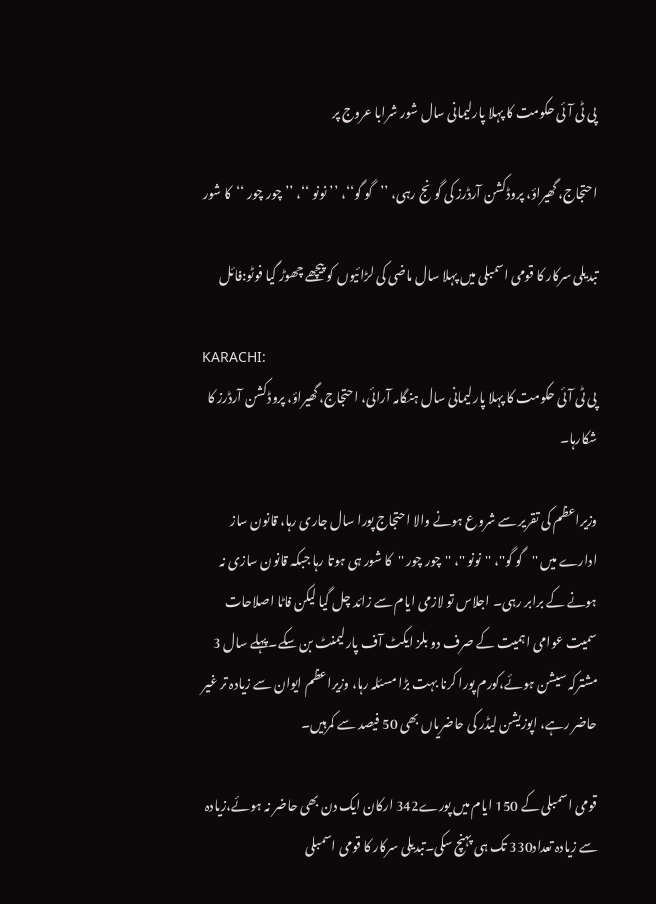پی ٹی آئی حکومت کا پہلا پارلیمانی سال شور شرابا عروج پر

احتجاج، گھیراؤ، پروڈکشن آرڈرز کی گونج رہی، ’’گو گو‘‘، ’’نونو ‘‘، ’’چور چور ‘‘کا شور

تبدیلی سرکار کا قومی اسمبلی میں پہلا سال ماضی کی لڑائیوں کو پیچھے چھوڑ گیا فوٹو:فائل

KARACHI:
پی ٹی آئی حکومت کا پہلا پارلیمانی سال ہنگامہ آرائی، احتجاج، گھیراؤ، پروڈکشن آرڈرز کا شکارہا۔

وزیراعظم کی تقریر سے شروع ہونے والا احتجاج پورا سال جاری رہا، قانون ساز ادارے میں ''گو گو''، ''نونو ''، ''چور چور ''کا شور ہی ہوتا رہا جبکہ قانون سازی نہ ہونے کے برابر رہی۔ اجلاس تو لازمی ایام سے زائد چل گیا لیکن فاٹا اصلاحات سمیت عوامی اہمیت کے صرف دو بلز ایکٹ آف پارلیمنٹ بن سکے۔پہلے سال 3 مشترکہ سیشن ہوئے،کورم پورا کرنا بہت بڑا مسئلہ رہا، وزیراعظم ایوان سے زیادہ تر غیر حاضر رہے، اپوزیشن لیڈر کی حاضریاں بھی 50 فیصد سے کمرہیں۔

قومی اسمبلی کے 150 ایام میں پورے342 ارکان ایک دن بھی حاضر نہ ہوئے،زیادہ سے زیادہ تعداد330 تک ہی پہنچ سکی۔تبدیلی سرکار کا قومی اسمبلی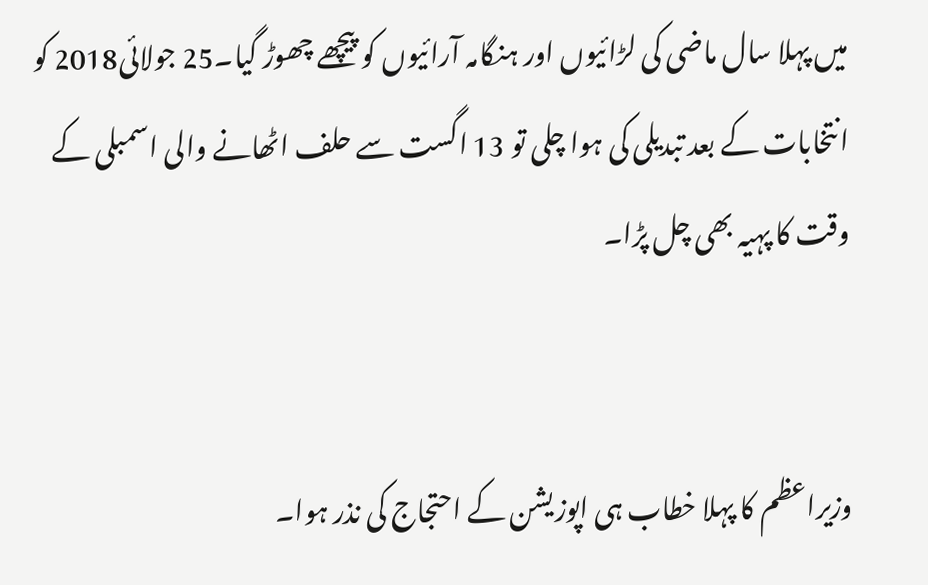میں پہلا سال ماضی کی لڑائیوں اور ہنگامہ آرائیوں کو پیچھے چھوڑ گیا۔25 جولائی2018 کو انتخابات کے بعد تبدیلی کی ہوا چلی تو 13 اگست سے حلف اٹھانے والی اسمبلی کے وقت کا پہیہ بھی چل پڑا۔


وزیراعظم کا پہلا خطاب ہی اپوزیشن کے احتجاج کی نذر ہوا۔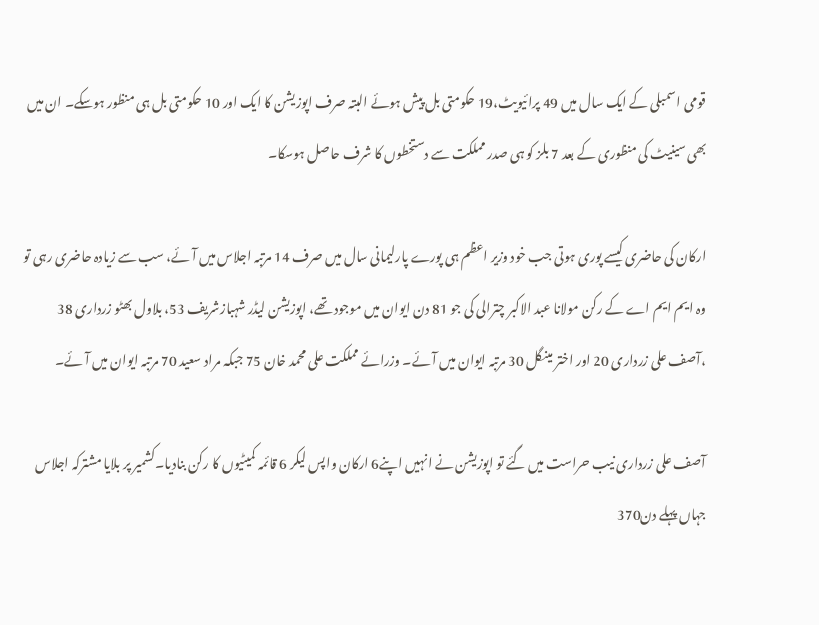قومی اسمبلی کے ایک سال میں 49 پرائیویٹ،19 حکومتی بل پیش ہوئے البتہ صرف اپوزیشن کا ایک اور 10 حکومتی بل ہی منظور ہوسکے۔ ان میں بھی سینیٹ کی منظوری کے بعد 7 بلز کو ہی صدر مملکت سے دستخطوں کا شرف حاصل ہوسکا۔

ارکان کی حاضری کیسے پوری ہوتی جب خود وزیر اعظم ہی پورے پارلیمانی سال میں صرف 14 مرتبہ اجلاس میں آئے، سب سے زیادہ حاضری رہی تو وہ ایم ایم اے کے رکن مولانا عبد الاکبر چترالی کی جو 81 دن ایوان میں موجود تھے، اپوزیشن لیڈر شہبازشریف 53، بلاول بھٹو زرداری 38 ،آصف علی زرداری 20 اور اختر مینگل 30 مرتبہ ایوان میں آئے۔ وزرائے مملکت علی محمد خان 75 جبکہ مراد سعید 70 مرتبہ ایوان میں آئے۔

آصف علی زرداری نیب حراست میں گئے تو اپوزیشن نے انہیں اپنے6 ارکان واپس لیکر 6 قائمہ کمیٹیوں کا رکن بنادیا۔کشمیر پر بلایا مشترکہ اجلاس جہاں پہلے دن370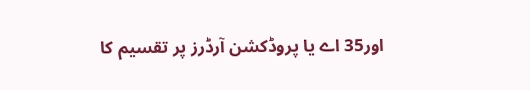اور35 اے یا پروڈکشن آرڈرز پر تقسیم کا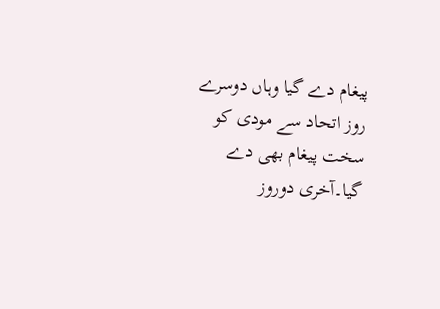پیغام دے گیا وہاں دوسرے روز اتحاد سے مودی کو سخت پیغام بھی دے گیا۔آخری دوروز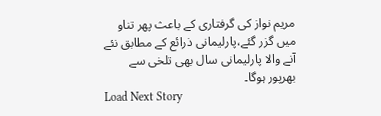مریم نواز کی گرفتاری کے باعث پھر تناو میں گزر گئے،پارلیمانی ذرائع کے مطابق نئے آنے والا پارلیمانی سال بھی تلخی سے بھرپور ہوگا۔
Load Next Story